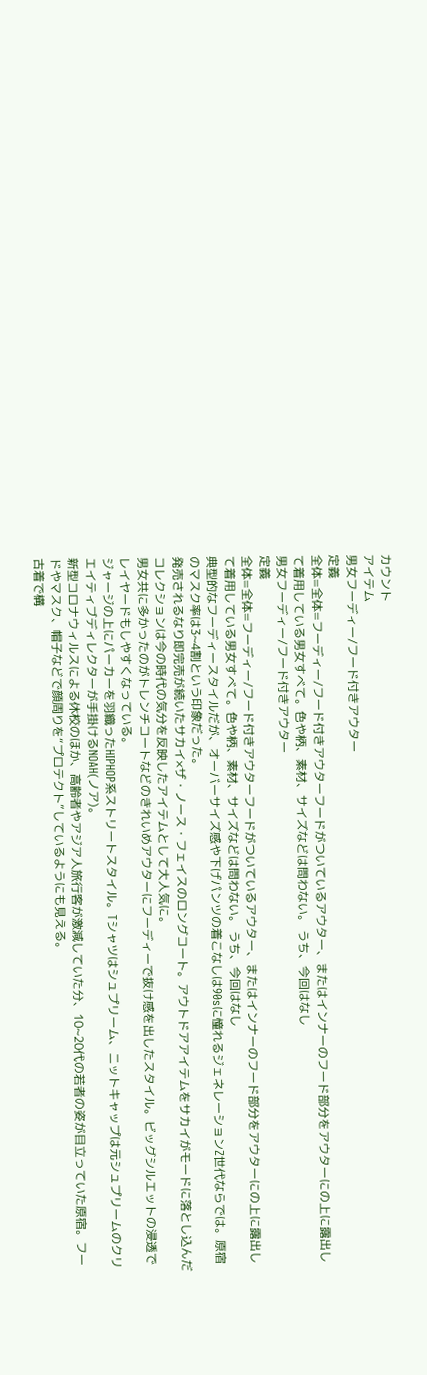カウント
アイテム
男女フーディー/フード付きアウター
定義
全体=全体=フーディー/フード付きアウターフードがついているアウター、またはインナーのフード部分をアウターにの上に露出して着用している男女すべて。色や柄、素材、サイズなどは問わない。 うち、今回はなし
男女フーディー/フード付きアウター
定義
全体=全体=フーディー/フード付きアウターフードがついているアウター、またはインナーのフード部分をアウターにの上に露出して着用している男女すべて。色や柄、素材、サイズなどは問わない。 うち、今回はなし
典型的なフーディースタイルだが、オーバーサイズ感や下げパンツの着こなしは90sに憧れるジェネレーションZ世代ならでは。原宿のマスク率は3~4割という印象だった。
発売されるなり即完売が続いたサカイ×ザ・ノース・フェイスのロングコート。アウトドアアイテムをサカイがモードに落とし込んだコレクションは今の時代の気分を反映したアイテムとして大人気に。
男女共に多かったのがトレンチコートなどのきれいめアウターにフーディーで抜け感を出したスタイル。ビッグシルエットの浸透でレイヤードもしやすくなっている。
ジャージの上にパーカーを羽織ったHIPHOP系ストリートスタイル。Tシャツはシュプリーム、ニットキャップは元シュプリームのクリエイティブディレクターが手掛けるNOAH(ノア)。
新型コロナウィルスによる休校のほか、高齢者やアジア人旅行客が激減していた分、10~20代の若者の姿が目立っていた原宿。フードやマスク、帽子などで顔周りを“プロテクト”しているようにも見える。
古着で構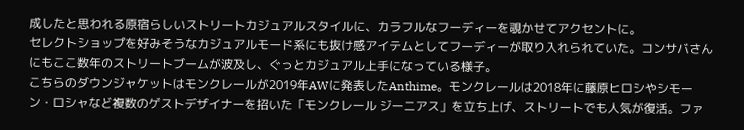成したと思われる原宿らしいストリートカジュアルスタイルに、カラフルなフーディーを覗かせてアクセントに。
セレクトショップを好みそうなカジュアルモード系にも抜け感アイテムとしてフーディーが取り入れられていた。コンサバさんにもここ数年のストリートブームが波及し、ぐっとカジュアル上手になっている様子。
こちらのダウンジャケットはモンクレールが2019年AWに発表したAnthime。モンクレールは2018年に藤原ヒロシやシモーン・ロシャなど複数のゲストデザイナーを招いた「モンクレール ジーニアス」を立ち上げ、ストリートでも人気が復活。ファ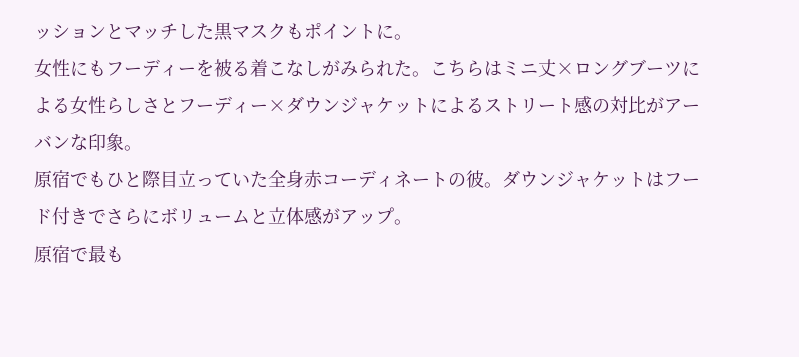ッションとマッチした黒マスクもポイントに。
女性にもフーディーを被る着こなしがみられた。こちらはミニ丈×ロングブーツによる女性らしさとフーディー×ダウンジャケットによるストリート感の対比がアーバンな印象。
原宿でもひと際目立っていた全身赤コーディネートの彼。ダウンジャケットはフード付きでさらにボリュームと立体感がアップ。
原宿で最も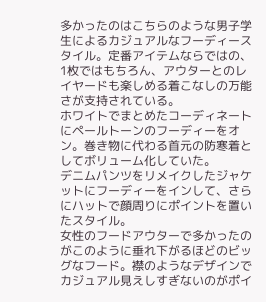多かったのはこちらのような男子学生によるカジュアルなフーディースタイル。定番アイテムならではの、1枚ではもちろん、アウターとのレイヤードも楽しめる着こなしの万能さが支持されている。
ホワイトでまとめたコーディネートにペールトーンのフーディーをオン。巻き物に代わる首元の防寒着としてボリューム化していた。
デニムパンツをリメイクしたジャケットにフーディーをインして、さらにハットで顔周りにポイントを置いたスタイル。
女性のフードアウターで多かったのがこのように垂れ下がるほどのビッグなフード。襟のようなデザインでカジュアル見えしすぎないのがポイ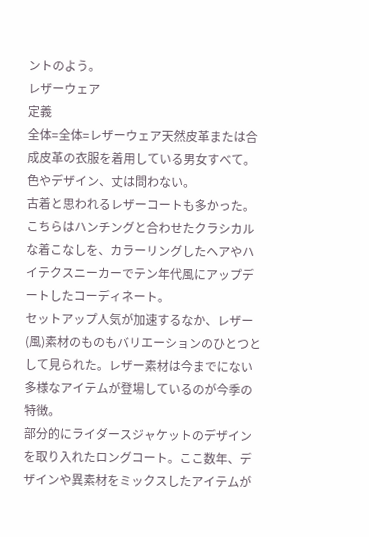ントのよう。
レザーウェア
定義
全体=全体=レザーウェア天然皮革または合成皮革の衣服を着用している男女すべて。色やデザイン、丈は問わない。
古着と思われるレザーコートも多かった。こちらはハンチングと合わせたクラシカルな着こなしを、カラーリングしたヘアやハイテクスニーカーでテン年代風にアップデートしたコーディネート。
セットアップ人気が加速するなか、レザー(風)素材のものもバリエーションのひとつとして見られた。レザー素材は今までにない多様なアイテムが登場しているのが今季の特徴。
部分的にライダースジャケットのデザインを取り入れたロングコート。ここ数年、デザインや異素材をミックスしたアイテムが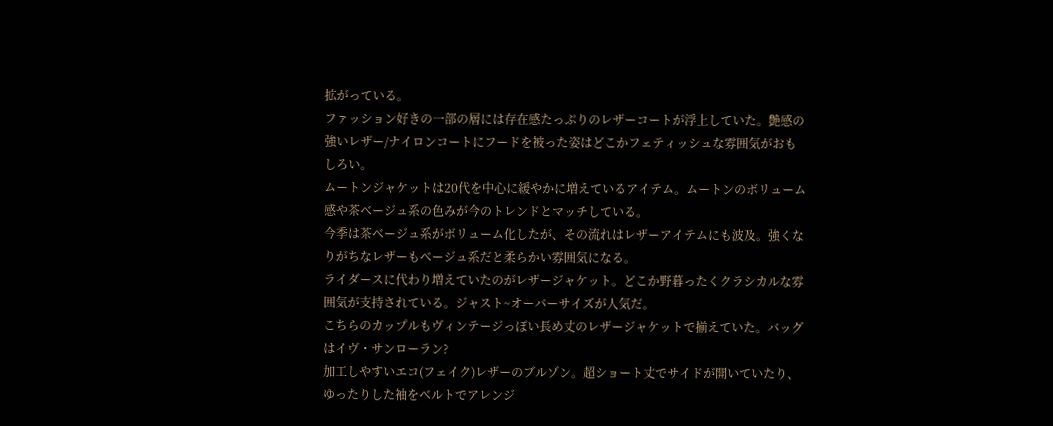拡がっている。
ファッション好きの一部の層には存在感たっぷりのレザーコートが浮上していた。艶感の強いレザー/ナイロンコートにフードを被った姿はどこかフェティッシュな雰囲気がおもしろい。
ムートンジャケットは20代を中心に緩やかに増えているアイテム。ムートンのボリューム感や茶ベージュ系の色みが今のトレンドとマッチしている。
今季は茶ベージュ系がボリューム化したが、その流れはレザーアイテムにも波及。強くなりがちなレザーもベージュ系だと柔らかい雰囲気になる。
ライダースに代わり増えていたのがレザージャケット。どこか野暮ったくクラシカルな雰囲気が支持されている。ジャスト~オーバーサイズが人気だ。
こちらのカップルもヴィンテージっぽい長め丈のレザージャケットで揃えていた。バッグはイヴ・サンローラン?
加工しやすいエコ(フェイク)レザーのブルゾン。超ショート丈でサイドが開いていたり、ゆったりした袖をベルトでアレンジ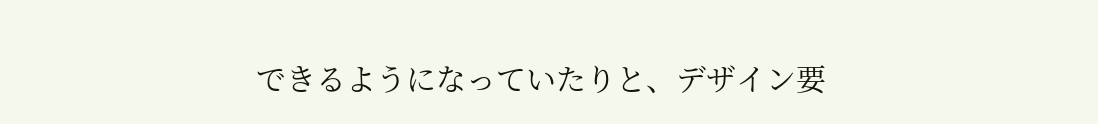できるようになっていたりと、デザイン要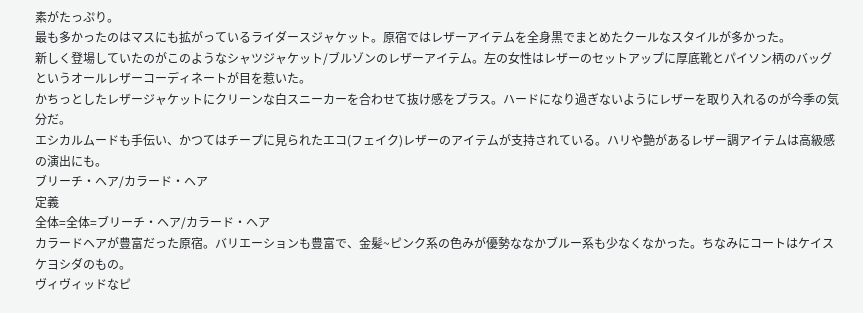素がたっぷり。
最も多かったのはマスにも拡がっているライダースジャケット。原宿ではレザーアイテムを全身黒でまとめたクールなスタイルが多かった。
新しく登場していたのがこのようなシャツジャケット/ブルゾンのレザーアイテム。左の女性はレザーのセットアップに厚底靴とパイソン柄のバッグというオールレザーコーディネートが目を惹いた。
かちっとしたレザージャケットにクリーンな白スニーカーを合わせて抜け感をプラス。ハードになり過ぎないようにレザーを取り入れるのが今季の気分だ。
エシカルムードも手伝い、かつてはチープに見られたエコ(フェイク)レザーのアイテムが支持されている。ハリや艶があるレザー調アイテムは高級感の演出にも。
ブリーチ・ヘア/カラード・ヘア
定義
全体=全体=ブリーチ・ヘア/カラード・ヘア
カラードヘアが豊富だった原宿。バリエーションも豊富で、金髪~ピンク系の色みが優勢ななかブルー系も少なくなかった。ちなみにコートはケイスケヨシダのもの。
ヴィヴィッドなピ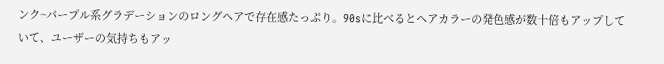ンク~パープル系グラデーションのロングヘアで存在感たっぷり。90sに比べるとヘアカラーの発色感が数十倍もアップしていて、ユーザーの気持ちもアッ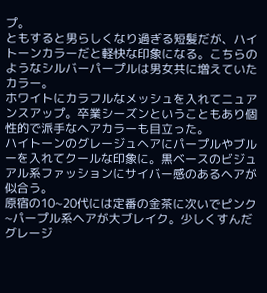プ。
ともすると男らしくなり過ぎる短髪だが、ハイトーンカラーだと軽快な印象になる。こちらのようなシルバーパープルは男女共に増えていたカラー。
ホワイトにカラフルなメッシュを入れてニュアンスアップ。卒業シーズンということもあり個性的で派手なヘアカラーも目立った。
ハイトーンのグレージュヘアにパープルやブルーを入れてクールな印象に。黒ベースのビジュアル系ファッションにサイバー感のあるヘアが似合う。
原宿の10~20代には定番の金茶に次いでピンク~パープル系ヘアが大ブレイク。少しくすんだグレージ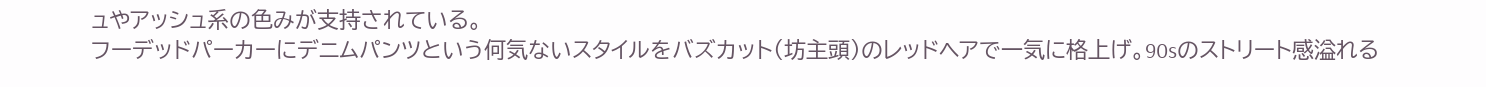ュやアッシュ系の色みが支持されている。
フーデッドパーカーにデニムパンツという何気ないスタイルをバズカット(坊主頭)のレッドヘアで一気に格上げ。90sのストリート感溢れる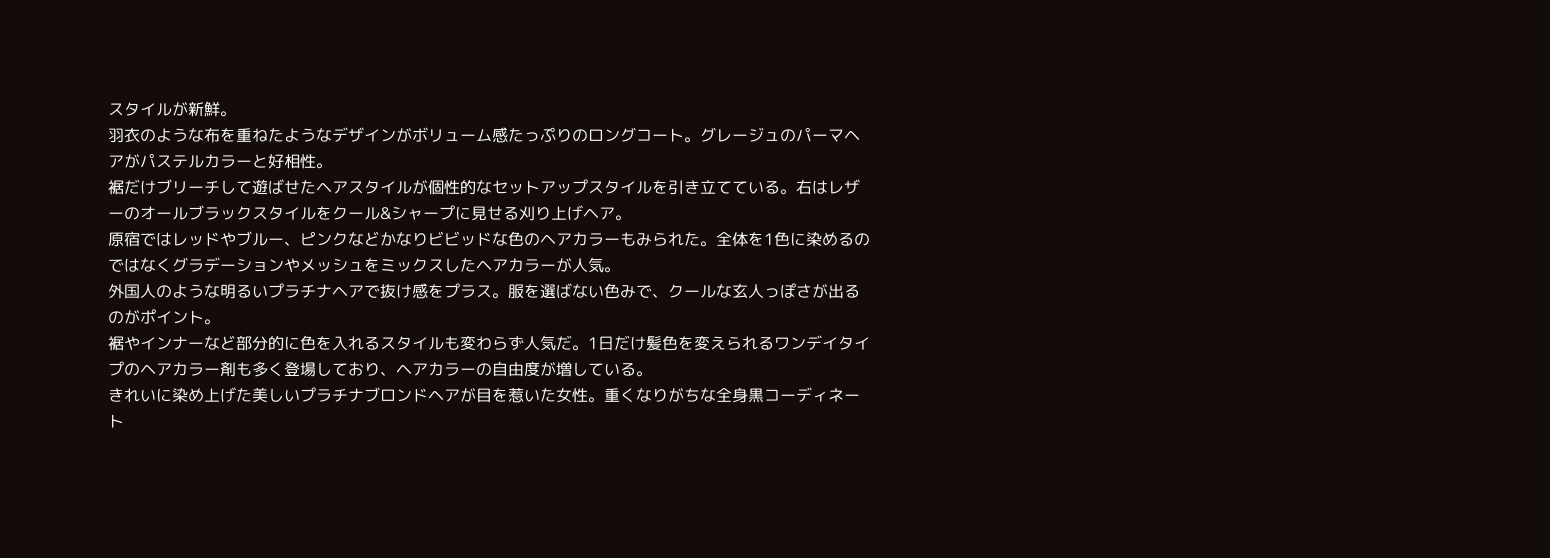スタイルが新鮮。
羽衣のような布を重ねたようなデザインがボリューム感たっぷりのロングコート。グレージュのパーマヘアがパステルカラーと好相性。
裾だけブリーチして遊ばせたヘアスタイルが個性的なセットアップスタイルを引き立てている。右はレザーのオールブラックスタイルをクール&シャープに見せる刈り上げヘア。
原宿ではレッドやブルー、ピンクなどかなりビビッドな色のヘアカラーもみられた。全体を1色に染めるのではなくグラデーションやメッシュをミックスしたヘアカラーが人気。
外国人のような明るいプラチナヘアで抜け感をプラス。服を選ばない色みで、クールな玄人っぽさが出るのがポイント。
裾やインナーなど部分的に色を入れるスタイルも変わらず人気だ。1日だけ髪色を変えられるワンデイタイプのヘアカラー剤も多く登場しており、ヘアカラーの自由度が増している。
きれいに染め上げた美しいプラチナブロンドヘアが目を惹いた女性。重くなりがちな全身黒コーディネート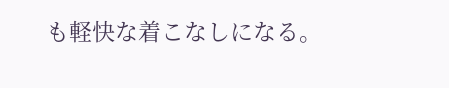も軽快な着こなしになる。